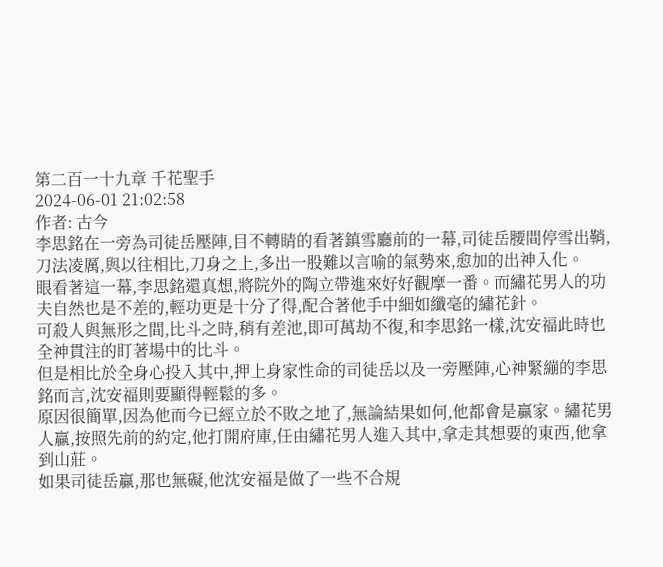第二百一十九章 千花聖手
2024-06-01 21:02:58
作者: 古今
李思銘在一旁為司徒岳壓陣,目不轉睛的看著鎮雪廳前的一幕,司徒岳腰間停雪出鞘,刀法凌厲,與以往相比,刀身之上,多出一股難以言喻的氣勢來,愈加的出神入化。
眼看著這一幕,李思銘還真想,將院外的陶立帶進來好好觀摩一番。而繡花男人的功夫自然也是不差的,輕功更是十分了得,配合著他手中細如纖毫的繡花針。
可殺人與無形之間,比斗之時,稍有差池,即可萬劫不復,和李思銘一樣,沈安福此時也全神貫注的盯著場中的比斗。
但是相比於全身心投入其中,押上身家性命的司徒岳以及一旁壓陣,心神緊繃的李思銘而言,沈安福則要顯得輕鬆的多。
原因很簡單,因為他而今已經立於不敗之地了,無論結果如何,他都會是贏家。繡花男人贏,按照先前的約定,他打開府庫,任由繡花男人進入其中,拿走其想要的東西,他拿到山莊。
如果司徒岳贏,那也無礙,他沈安福是做了一些不合規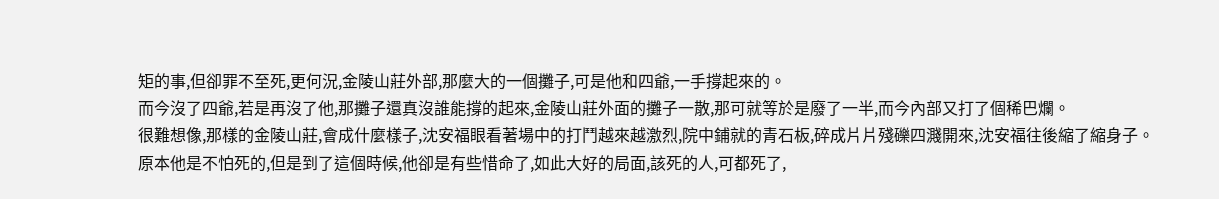矩的事,但卻罪不至死,更何況,金陵山莊外部,那麼大的一個攤子,可是他和四爺,一手撐起來的。
而今沒了四爺,若是再沒了他,那攤子還真沒誰能撐的起來,金陵山莊外面的攤子一散,那可就等於是廢了一半,而今內部又打了個稀巴爛。
很難想像,那樣的金陵山莊,會成什麼樣子,沈安福眼看著場中的打鬥越來越激烈,院中鋪就的青石板,碎成片片殘礫四濺開來,沈安福往後縮了縮身子。
原本他是不怕死的,但是到了這個時候,他卻是有些惜命了,如此大好的局面,該死的人,可都死了,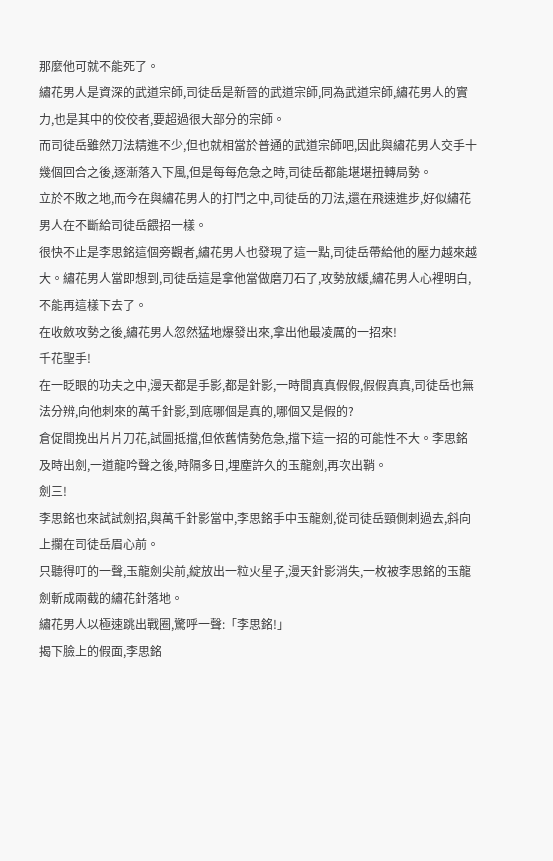那麼他可就不能死了。
繡花男人是資深的武道宗師,司徒岳是新晉的武道宗師,同為武道宗師,繡花男人的實力,也是其中的佼佼者,要超過很大部分的宗師。
而司徒岳雖然刀法精進不少,但也就相當於普通的武道宗師吧,因此與繡花男人交手十幾個回合之後,逐漸落入下風,但是每每危急之時,司徒岳都能堪堪扭轉局勢。
立於不敗之地,而今在與繡花男人的打鬥之中,司徒岳的刀法,還在飛速進步,好似繡花男人在不斷給司徒岳餵招一樣。
很快不止是李思銘這個旁觀者,繡花男人也發現了這一點,司徒岳帶給他的壓力越來越大。繡花男人當即想到,司徒岳這是拿他當做磨刀石了,攻勢放緩,繡花男人心裡明白,不能再這樣下去了。
在收斂攻勢之後,繡花男人忽然猛地爆發出來,拿出他最凌厲的一招來!
千花聖手!
在一眨眼的功夫之中,漫天都是手影,都是針影,一時間真真假假,假假真真,司徒岳也無法分辨,向他刺來的萬千針影,到底哪個是真的,哪個又是假的?
倉促間挽出片片刀花,試圖抵擋,但依舊情勢危急,擋下這一招的可能性不大。李思銘及時出劍,一道龍吟聲之後,時隔多日,埋塵許久的玉龍劍,再次出鞘。
劍三!
李思銘也來試試劍招,與萬千針影當中,李思銘手中玉龍劍,從司徒岳頸側刺過去,斜向上攔在司徒岳眉心前。
只聽得叮的一聲,玉龍劍尖前,綻放出一粒火星子,漫天針影消失,一枚被李思銘的玉龍劍斬成兩截的繡花針落地。
繡花男人以極速跳出戰圈,驚呼一聲:「李思銘!」
揭下臉上的假面,李思銘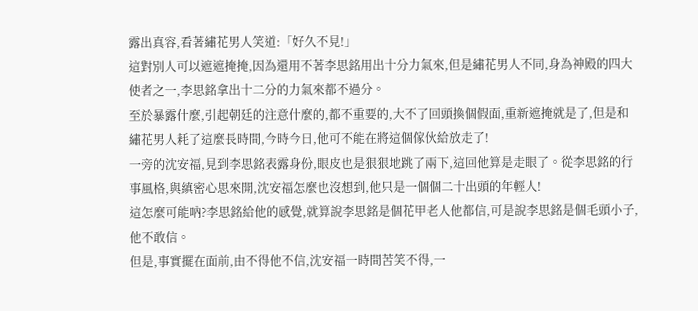露出真容,看著繡花男人笑道:「好久不見!」
這對別人可以遮遮掩掩,因為還用不著李思銘用出十分力氣來,但是繡花男人不同,身為神殿的四大使者之一,李思銘拿出十二分的力氣來都不過分。
至於暴露什麼,引起朝廷的注意什麼的,都不重要的,大不了回頭換個假面,重新遮掩就是了,但是和繡花男人耗了這麼長時間,今時今日,他可不能在將這個傢伙給放走了!
一旁的沈安福,見到李思銘表露身份,眼皮也是狠狠地跳了兩下,這回他算是走眼了。從李思銘的行事風格,與縝密心思來開,沈安福怎麼也沒想到,他只是一個個二十出頭的年輕人!
這怎麼可能吶?李思銘給他的感覺,就算說李思銘是個花甲老人他都信,可是說李思銘是個毛頭小子,他不敢信。
但是,事實擺在面前,由不得他不信,沈安福一時間苦笑不得,一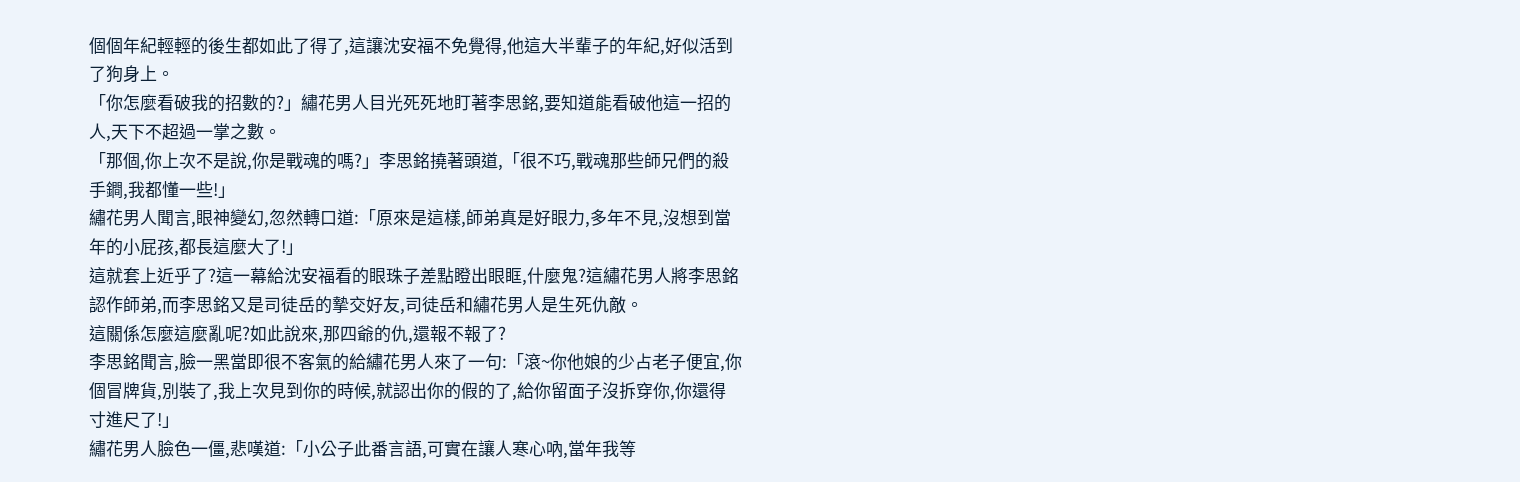個個年紀輕輕的後生都如此了得了,這讓沈安福不免覺得,他這大半輩子的年紀,好似活到了狗身上。
「你怎麼看破我的招數的?」繡花男人目光死死地盯著李思銘,要知道能看破他這一招的人,天下不超過一掌之數。
「那個,你上次不是說,你是戰魂的嗎?」李思銘撓著頭道,「很不巧,戰魂那些師兄們的殺手鐧,我都懂一些!」
繡花男人聞言,眼神變幻,忽然轉口道:「原來是這樣,師弟真是好眼力,多年不見,沒想到當年的小屁孩,都長這麼大了!」
這就套上近乎了?這一幕給沈安福看的眼珠子差點瞪出眼眶,什麼鬼?這繡花男人將李思銘認作師弟,而李思銘又是司徒岳的摯交好友,司徒岳和繡花男人是生死仇敵。
這關係怎麼這麼亂呢?如此說來,那四爺的仇,還報不報了?
李思銘聞言,臉一黑當即很不客氣的給繡花男人來了一句:「滾~你他娘的少占老子便宜,你個冒牌貨,別裝了,我上次見到你的時候,就認出你的假的了,給你留面子沒拆穿你,你還得寸進尺了!」
繡花男人臉色一僵,悲嘆道:「小公子此番言語,可實在讓人寒心吶,當年我等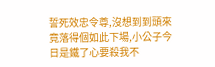誓死效忠令尊,沒想到到頭來竟落得個如此下場,小公子今日是鐵了心要殺我不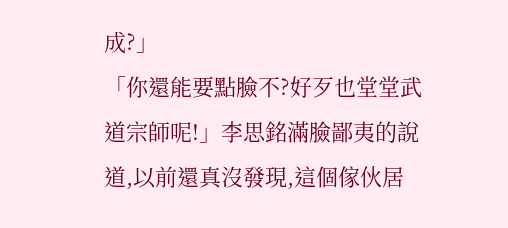成?」
「你還能要點臉不?好歹也堂堂武道宗師呢!」李思銘滿臉鄙夷的說道,以前還真沒發現,這個傢伙居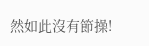然如此沒有節操!